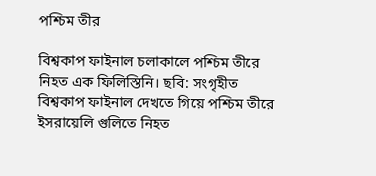পশ্চিম তীর

বিশ্বকাপ ফাইনাল চলাকালে পশ্চিম তীরে নিহত এক ফিলিস্তিনি। ছবি: সংগৃহীত
বিশ্বকাপ ফাইনাল দেখতে গিয়ে পশ্চিম তীরে ইসরায়েলি গুলিতে নিহত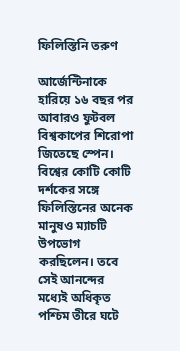ফিলিস্তিনি তরুণ

আর্জেন্টিনাকে হারিয়ে ১৬ বছর পর আবারও ফুটবল বিশ্বকাপের শিরোপা জিতেছে স্পেন। বিশ্বের কোটি কোটি দর্শকের সঙ্গে ফিলিস্তিনের অনেক মানুষও ম্যাচটি উপভোগ করছিলেন। তবে সেই আনন্দের মধ্যেই অধিকৃত পশ্চিম তীরে ঘটে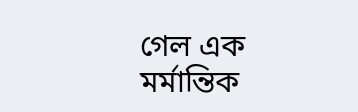গেল এক মর্মান্তিক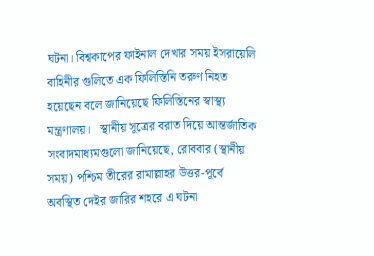ঘটনা। বিশ্বকাপের ফাইনাল দেখার সময় ইসরায়েলি বাহিনীর গুলিতে এক ফিলিস্তিনি তরুণ নিহত হয়েছেন বলে জানিয়েছে ফিলিস্তিনের স্বাস্থ্য মন্ত্রণালয়।   স্থানীয় সূত্রের বরাত দিয়ে আন্তর্জাতিক সংবাদমাধ্যমগুলো জানিয়েছে, রোববার (স্থানীয় সময়) পশ্চিম তীরের রামাল্লাহর উত্তর-পূর্বে অবস্থিত দেইর জারির শহরে এ ঘটনা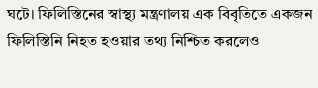ঘটে। ফিলিস্তিনের স্বাস্থ্য মন্ত্রণালয় এক বিবৃতিতে একজন ফিলিস্তিনি নিহত হওয়ার তথ্য নিশ্চিত করলেও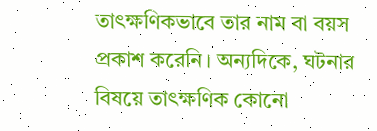তাৎক্ষণিকভাবে তার নাম বা বয়স প্রকাশ করেনি। অন্যদিকে, ঘটনার বিষয়ে তাৎক্ষণিক কোনো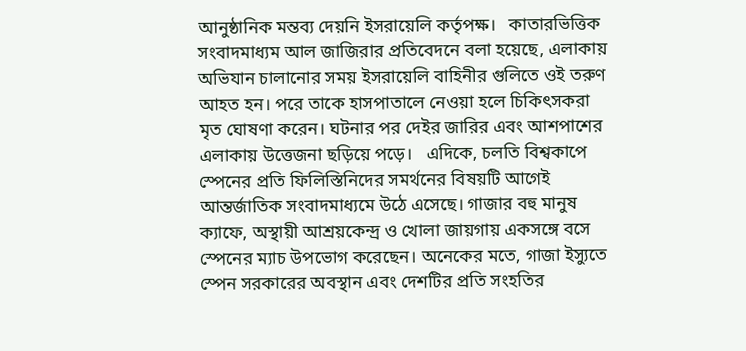আনুষ্ঠানিক মন্তব্য দেয়নি ইসরায়েলি কর্তৃপক্ষ।   কাতারভিত্তিক সংবাদমাধ্যম আল জাজিরার প্রতিবেদনে বলা হয়েছে, এলাকায় অভিযান চালানোর সময় ইসরায়েলি বাহিনীর গুলিতে ওই তরুণ আহত হন। পরে তাকে হাসপাতালে নেওয়া হলে চিকিৎসকরা মৃত ঘোষণা করেন। ঘটনার পর দেইর জারির এবং আশপাশের এলাকায় উত্তেজনা ছড়িয়ে পড়ে।   এদিকে, চলতি বিশ্বকাপে স্পেনের প্রতি ফিলিস্তিনিদের সমর্থনের বিষয়টি আগেই আন্তর্জাতিক সংবাদমাধ্যমে উঠে এসেছে। গাজার বহু মানুষ ক্যাফে, অস্থায়ী আশ্রয়কেন্দ্র ও খোলা জায়গায় একসঙ্গে বসে স্পেনের ম্যাচ উপভোগ করেছেন। অনেকের মতে, গাজা ইস্যুতে স্পেন সরকারের অবস্থান এবং দেশটির প্রতি সংহতির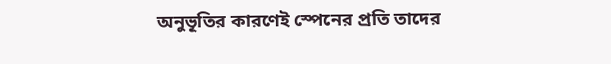অনুভূতির কারণেই স্পেনের প্রতি তাদের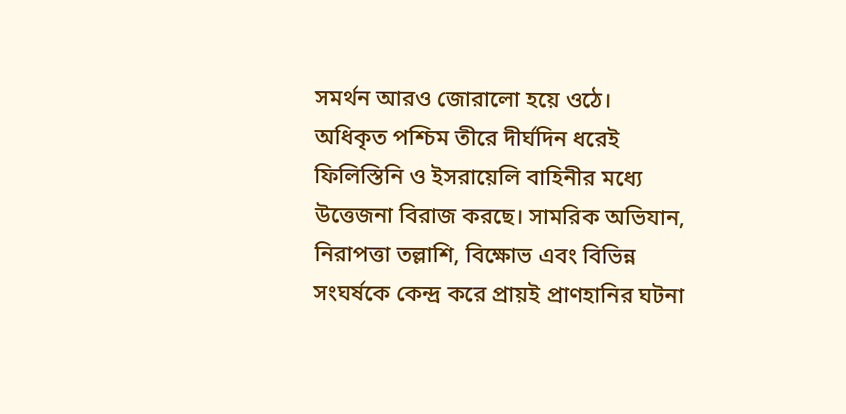সমর্থন আরও জোরালো হয়ে ওঠে।   অধিকৃত পশ্চিম তীরে দীর্ঘদিন ধরেই ফিলিস্তিনি ও ইসরায়েলি বাহিনীর মধ্যে উত্তেজনা বিরাজ করছে। সামরিক অভিযান, নিরাপত্তা তল্লাশি, বিক্ষোভ এবং বিভিন্ন সংঘর্ষকে কেন্দ্র করে প্রায়ই প্রাণহানির ঘটনা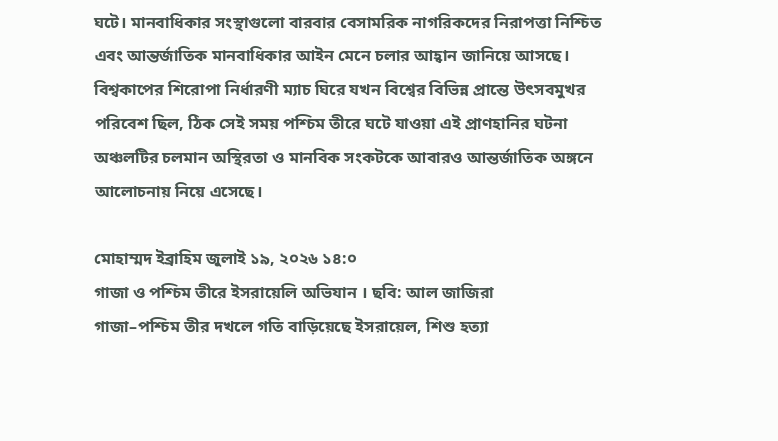ঘটে। মানবাধিকার সংস্থাগুলো বারবার বেসামরিক নাগরিকদের নিরাপত্তা নিশ্চিত এবং আন্তর্জাতিক মানবাধিকার আইন মেনে চলার আহ্বান জানিয়ে আসছে।   বিশ্বকাপের শিরোপা নির্ধারণী ম্যাচ ঘিরে যখন বিশ্বের বিভিন্ন প্রান্তে উৎসবমুখর পরিবেশ ছিল, ঠিক সেই সময় পশ্চিম তীরে ঘটে যাওয়া এই প্রাণহানির ঘটনা অঞ্চলটির চলমান অস্থিরতা ও মানবিক সংকটকে আবারও আন্তর্জাতিক অঙ্গনে আলোচনায় নিয়ে এসেছে।

মোহাম্মদ ইব্রাহিম জুলাই ১৯, ২০২৬ ১৪:০
গাজা ও পশ্চিম তীরে ইসরায়েলি অভিযান । ছবি: আল জাজিরা
গাজা–পশ্চিম তীর দখলে গতি বাড়িয়েছে ইসরায়েল, শিশু হত্যা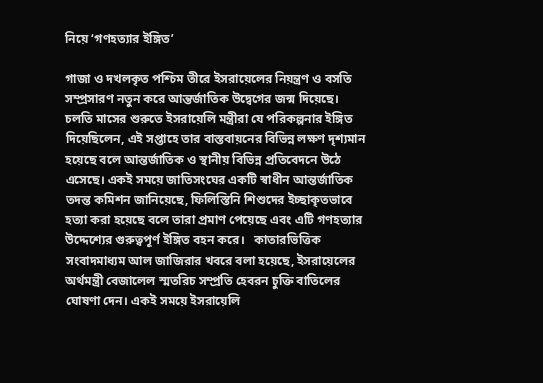নিয়ে ‘গণহত্যার ইঙ্গিত’

গাজা ও দখলকৃত পশ্চিম তীরে ইসরায়েলের নিয়ন্ত্রণ ও বসতি সম্প্রসারণ নতুন করে আন্তর্জাতিক উদ্বেগের জন্ম দিয়েছে। চলতি মাসের শুরুতে ইসরায়েলি মন্ত্রীরা যে পরিকল্পনার ইঙ্গিত দিয়েছিলেন, এই সপ্তাহে তার বাস্তবায়নের বিভিন্ন লক্ষণ দৃশ্যমান হয়েছে বলে আন্তর্জাতিক ও স্থানীয় বিভিন্ন প্রতিবেদনে উঠে এসেছে। একই সময়ে জাতিসংঘের একটি স্বাধীন আন্তর্জাতিক তদন্ত কমিশন জানিয়েছে, ফিলিস্তিনি শিশুদের ইচ্ছাকৃতভাবে হত্যা করা হয়েছে বলে তারা প্রমাণ পেয়েছে এবং এটি গণহত্যার উদ্দেশ্যের গুরুত্বপূর্ণ ইঙ্গিত বহন করে।   কাতারভিত্তিক সংবাদমাধ্যম আল জাজিরার খবরে বলা হয়েছে, ইসরায়েলের অর্থমন্ত্রী বেজালেল স্মতরিচ সম্প্রতি হেবরন চুক্তি বাতিলের ঘোষণা দেন। একই সময়ে ইসরায়েলি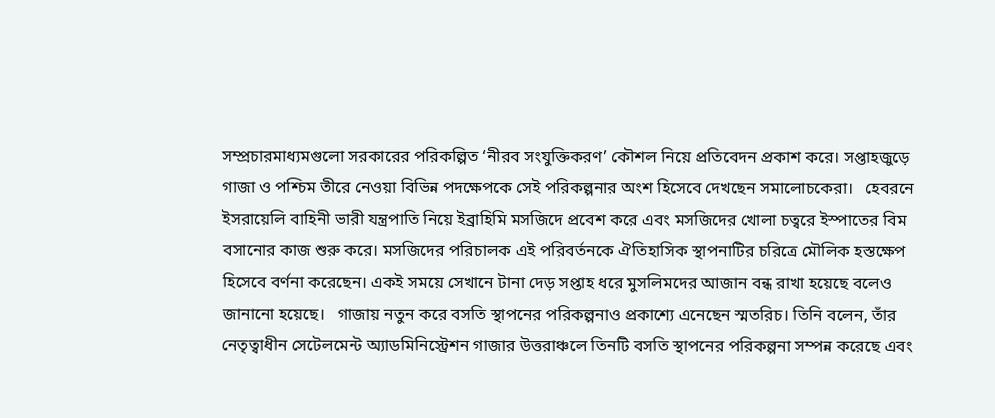সম্প্রচারমাধ্যমগুলো সরকারের পরিকল্পিত ‘নীরব সংযুক্তিকরণ’ কৌশল নিয়ে প্রতিবেদন প্রকাশ করে। সপ্তাহজুড়ে গাজা ও পশ্চিম তীরে নেওয়া বিভিন্ন পদক্ষেপকে সেই পরিকল্পনার অংশ হিসেবে দেখছেন সমালোচকেরা।   হেবরনে ইসরায়েলি বাহিনী ভারী যন্ত্রপাতি নিয়ে ইব্রাহিমি মসজিদে প্রবেশ করে এবং মসজিদের খোলা চত্বরে ইস্পাতের বিম বসানোর কাজ শুরু করে। মসজিদের পরিচালক এই পরিবর্তনকে ঐতিহাসিক স্থাপনাটির চরিত্রে মৌলিক হস্তক্ষেপ হিসেবে বর্ণনা করেছেন। একই সময়ে সেখানে টানা দেড় সপ্তাহ ধরে মুসলিমদের আজান বন্ধ রাখা হয়েছে বলেও জানানো হয়েছে।   গাজায় নতুন করে বসতি স্থাপনের পরিকল্পনাও প্রকাশ্যে এনেছেন স্মতরিচ। তিনি বলেন, তাঁর নেতৃত্বাধীন সেটেলমেন্ট অ্যাডমিনিস্ট্রেশন গাজার উত্তরাঞ্চলে তিনটি বসতি স্থাপনের পরিকল্পনা সম্পন্ন করেছে এবং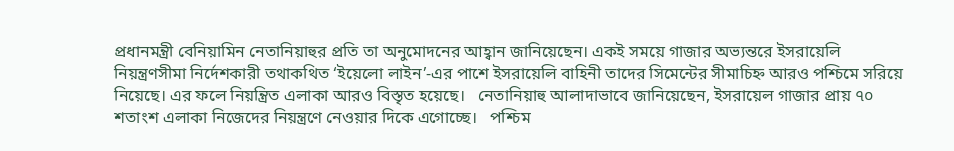প্রধানমন্ত্রী বেনিয়ামিন নেতানিয়াহুর প্রতি তা অনুমোদনের আহ্বান জানিয়েছেন। একই সময়ে গাজার অভ্যন্তরে ইসরায়েলি নিয়ন্ত্রণসীমা নির্দেশকারী তথাকথিত ‘ইয়েলো লাইন’-এর পাশে ইসরায়েলি বাহিনী তাদের সিমেন্টের সীমাচিহ্ন আরও পশ্চিমে সরিয়ে নিয়েছে। এর ফলে নিয়ন্ত্রিত এলাকা আরও বিস্তৃত হয়েছে।   নেতানিয়াহু আলাদাভাবে জানিয়েছেন, ইসরায়েল গাজার প্রায় ৭০ শতাংশ এলাকা নিজেদের নিয়ন্ত্রণে নেওয়ার দিকে এগোচ্ছে।   পশ্চিম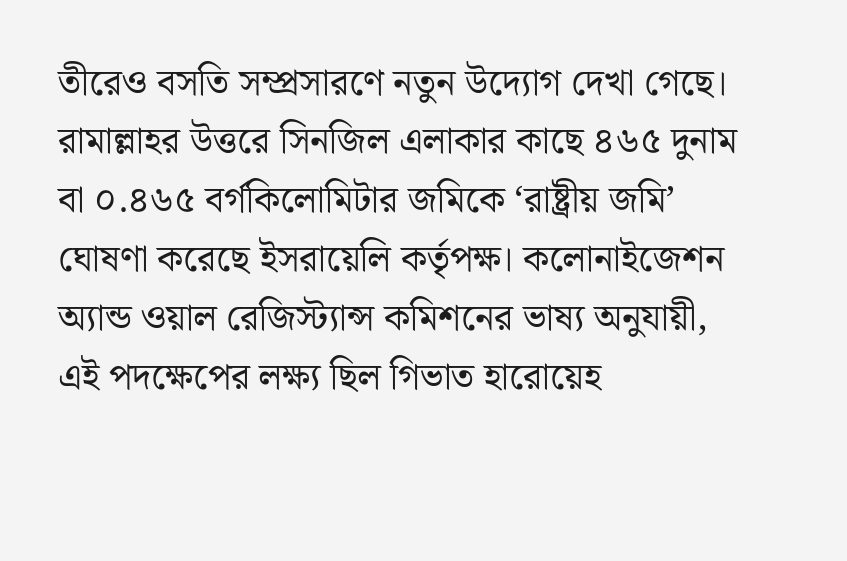তীরেও বসতি সম্প্রসারণে নতুন উদ্যোগ দেখা গেছে। রামাল্লাহর উত্তরে সিনজিল এলাকার কাছে ৪৬৫ দুনাম বা ০.৪৬৫ বর্গকিলোমিটার জমিকে ‘রাষ্ট্রীয় জমি’ ঘোষণা করেছে ইসরায়েলি কর্তৃপক্ষ। কলোনাইজেশন অ্যান্ড ওয়াল রেজিস্ট্যান্স কমিশনের ভাষ্য অনুযায়ী, এই পদক্ষেপের লক্ষ্য ছিল গিভাত হারোয়েহ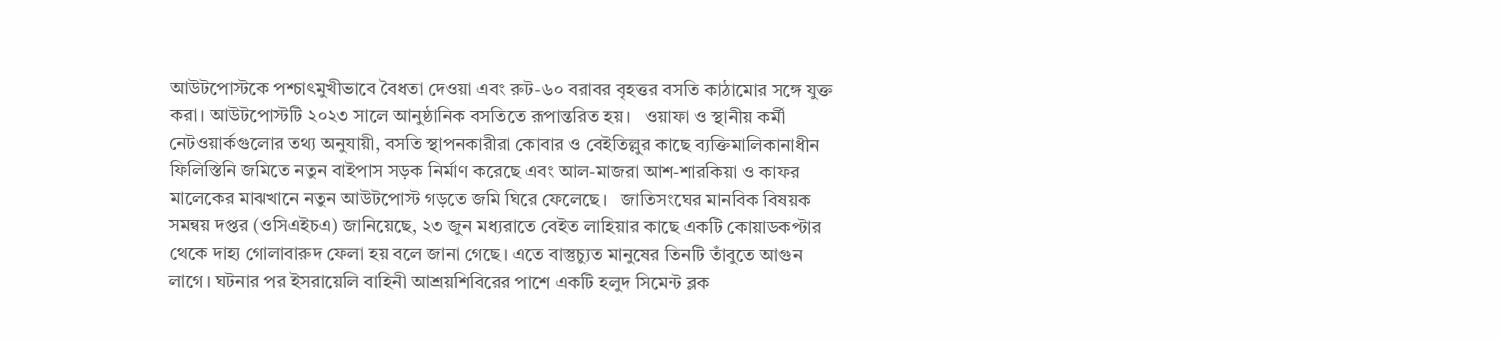আউটপোস্টকে পশ্চাৎমুখীভাবে বৈধতা দেওয়া এবং রুট-৬০ বরাবর বৃহত্তর বসতি কাঠামোর সঙ্গে যুক্ত করা। আউটপোস্টটি ২০২৩ সালে আনুষ্ঠানিক বসতিতে রূপান্তরিত হয়।   ওয়াফা ও স্থানীয় কর্মী নেটওয়ার্কগুলোর তথ্য অনুযায়ী, বসতি স্থাপনকারীরা কোবার ও বেইতিল্লুর কাছে ব্যক্তিমালিকানাধীন ফিলিস্তিনি জমিতে নতুন বাইপাস সড়ক নির্মাণ করেছে এবং আল-মাজরা আশ-শারকিয়া ও কাফর মালেকের মাঝখানে নতুন আউটপোস্ট গড়তে জমি ঘিরে ফেলেছে।   জাতিসংঘের মানবিক বিষয়ক সমন্বয় দপ্তর (ওসিএইচএ) জানিয়েছে, ২৩ জুন মধ্যরাতে বেইত লাহিয়ার কাছে একটি কোয়াডকপ্টার থেকে দাহ্য গোলাবারুদ ফেলা হয় বলে জানা গেছে। এতে বাস্তুচ্যুত মানুষের তিনটি তাঁবুতে আগুন লাগে। ঘটনার পর ইসরায়েলি বাহিনী আশ্রয়শিবিরের পাশে একটি হলুদ সিমেন্ট ব্লক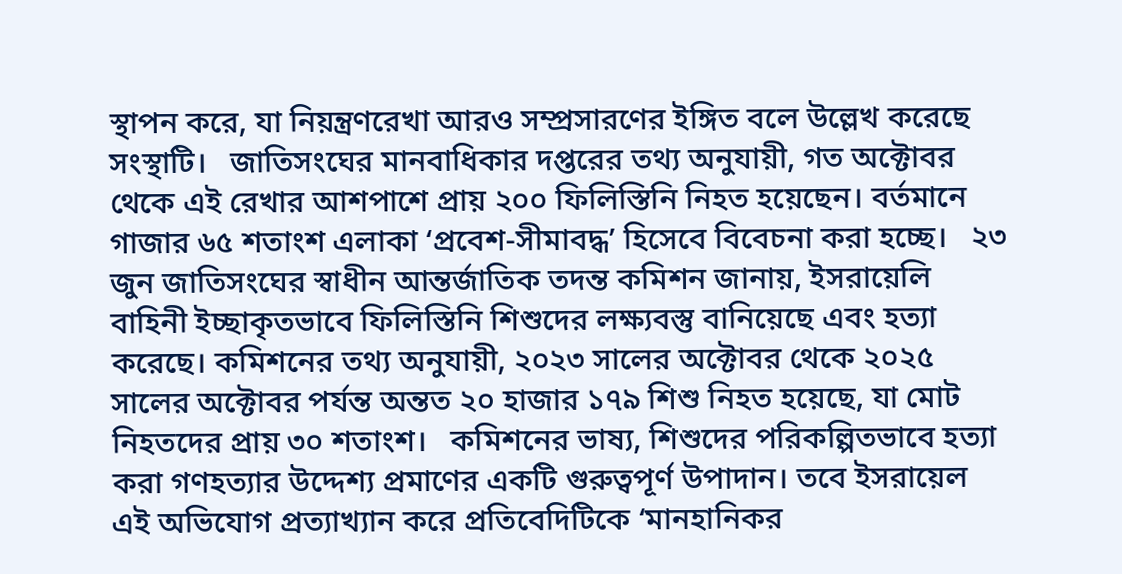স্থাপন করে, যা নিয়ন্ত্রণরেখা আরও সম্প্রসারণের ইঙ্গিত বলে উল্লেখ করেছে সংস্থাটি।   জাতিসংঘের মানবাধিকার দপ্তরের তথ্য অনুযায়ী, গত অক্টোবর থেকে এই রেখার আশপাশে প্রায় ২০০ ফিলিস্তিনি নিহত হয়েছেন। বর্তমানে গাজার ৬৫ শতাংশ এলাকা ‘প্রবেশ-সীমাবদ্ধ’ হিসেবে বিবেচনা করা হচ্ছে।   ২৩ জুন জাতিসংঘের স্বাধীন আন্তর্জাতিক তদন্ত কমিশন জানায়, ইসরায়েলি বাহিনী ইচ্ছাকৃতভাবে ফিলিস্তিনি শিশুদের লক্ষ্যবস্তু বানিয়েছে এবং হত্যা করেছে। কমিশনের তথ্য অনুযায়ী, ২০২৩ সালের অক্টোবর থেকে ২০২৫ সালের অক্টোবর পর্যন্ত অন্তত ২০ হাজার ১৭৯ শিশু নিহত হয়েছে, যা মোট নিহতদের প্রায় ৩০ শতাংশ।   কমিশনের ভাষ্য, শিশুদের পরিকল্পিতভাবে হত্যা করা গণহত্যার উদ্দেশ্য প্রমাণের একটি গুরুত্বপূর্ণ উপাদান। তবে ইসরায়েল এই অভিযোগ প্রত্যাখ্যান করে প্রতিবেদিটিকে ‘মানহানিকর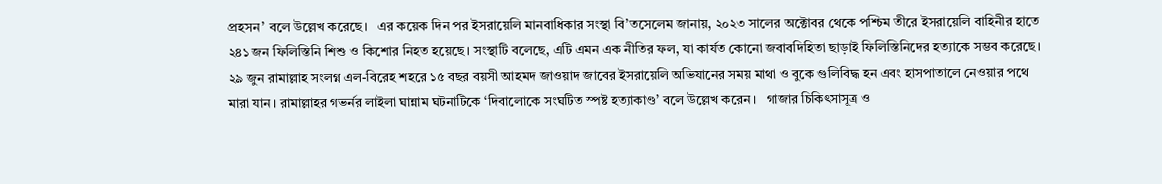প্রহসন’ বলে উল্লেখ করেছে।   এর কয়েক দিন পর ইসরায়েলি মানবাধিকার সংস্থা বি’তসেলেম জানায়, ২০২৩ সালের অক্টোবর থেকে পশ্চিম তীরে ইসরায়েলি বাহিনীর হাতে ২৪১ জন ফিলিস্তিনি শিশু ও কিশোর নিহত হয়েছে। সংস্থাটি বলেছে, এটি এমন এক নীতির ফল, যা কার্যত কোনো জবাবদিহিতা ছাড়াই ফিলিস্তিনিদের হত্যাকে সম্ভব করেছে।   ২৯ জুন রামাল্লাহ সংলগ্ন এল-বিরেহ শহরে ১৫ বছর বয়সী আহমদ জাওয়াদ জাবের ইসরায়েলি অভিযানের সময় মাথা ও বুকে গুলিবিদ্ধ হন এবং হাসপাতালে নেওয়ার পথে মারা যান। রামাল্লাহর গভর্নর লাইলা ঘান্নাম ঘটনাটিকে ‘দিবালোকে সংঘটিত স্পষ্ট হত্যাকাণ্ড’ বলে উল্লেখ করেন।   গাজার চিকিৎসাসূত্র ও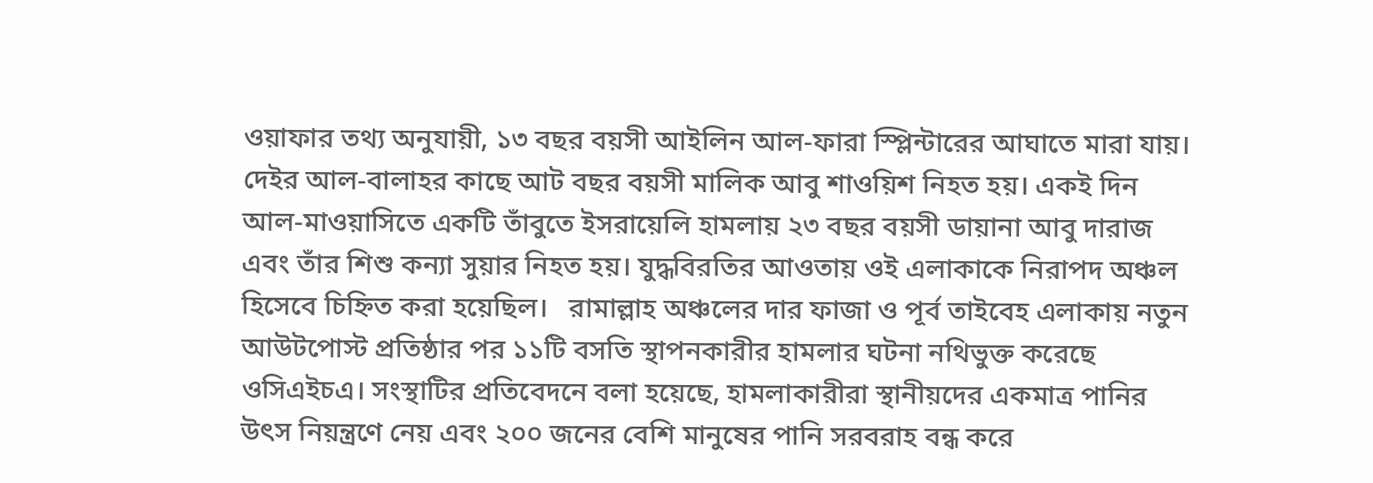ওয়াফার তথ্য অনুযায়ী, ১৩ বছর বয়সী আইলিন আল-ফারা স্প্লিন্টারের আঘাতে মারা যায়। দেইর আল-বালাহর কাছে আট বছর বয়সী মালিক আবু শাওয়িশ নিহত হয়। একই দিন আল-মাওয়াসিতে একটি তাঁবুতে ইসরায়েলি হামলায় ২৩ বছর বয়সী ডায়ানা আবু দারাজ এবং তাঁর শিশু কন্যা সুয়ার নিহত হয়। যুদ্ধবিরতির আওতায় ওই এলাকাকে নিরাপদ অঞ্চল হিসেবে চিহ্নিত করা হয়েছিল।   রামাল্লাহ অঞ্চলের দার ফাজা ও পূর্ব তাইবেহ এলাকায় নতুন আউটপোস্ট প্রতিষ্ঠার পর ১১টি বসতি স্থাপনকারীর হামলার ঘটনা নথিভুক্ত করেছে ওসিএইচএ। সংস্থাটির প্রতিবেদনে বলা হয়েছে, হামলাকারীরা স্থানীয়দের একমাত্র পানির উৎস নিয়ন্ত্রণে নেয় এবং ২০০ জনের বেশি মানুষের পানি সরবরাহ বন্ধ করে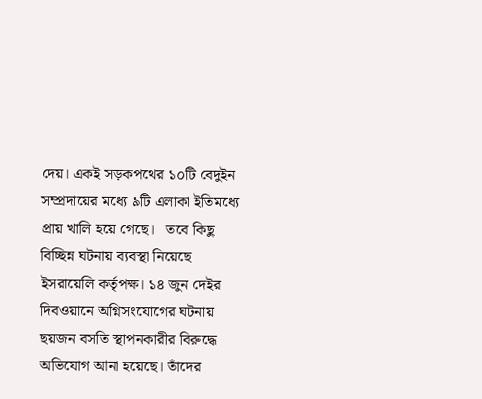দেয়। একই সড়কপথের ১০টি বেদুইন সম্প্রদায়ের মধ্যে ৯টি এলাকা ইতিমধ্যে প্রায় খালি হয়ে গেছে।   তবে কিছু বিচ্ছিন্ন ঘটনায় ব্যবস্থা নিয়েছে ইসরায়েলি কর্তৃপক্ষ। ১৪ জুন দেইর দিবওয়ানে অগ্নিসংযোগের ঘটনায় ছয়জন বসতি স্থাপনকারীর বিরুদ্ধে অভিযোগ আনা হয়েছে। তাঁদের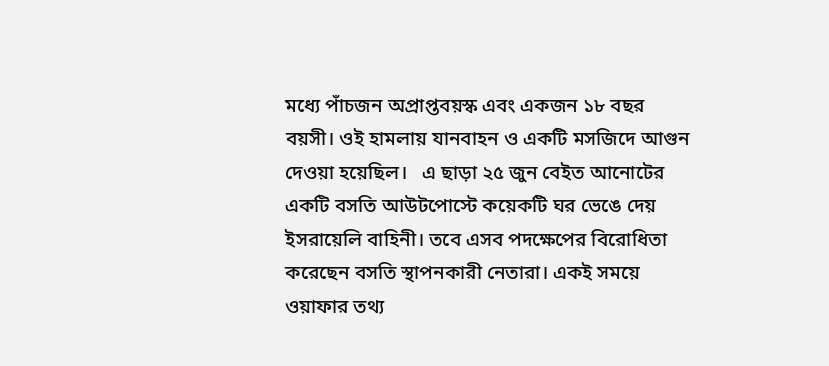মধ্যে পাঁচজন অপ্রাপ্তবয়স্ক এবং একজন ১৮ বছর বয়সী। ওই হামলায় যানবাহন ও একটি মসজিদে আগুন দেওয়া হয়েছিল।   এ ছাড়া ২৫ জুন বেইত আনোটের একটি বসতি আউটপোস্টে কয়েকটি ঘর ভেঙে দেয় ইসরায়েলি বাহিনী। তবে এসব পদক্ষেপের বিরোধিতা করেছেন বসতি স্থাপনকারী নেতারা। একই সময়ে ওয়াফার তথ্য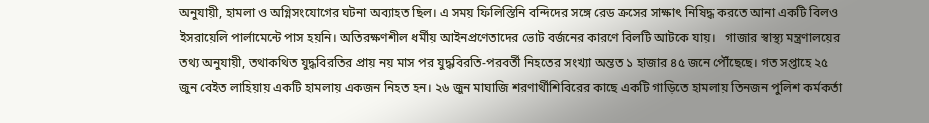অনুযায়ী, হামলা ও অগ্নিসংযোগের ঘটনা অব্যাহত ছিল। এ সময় ফিলিস্তিনি বন্দিদের সঙ্গে রেড ক্রসের সাক্ষাৎ নিষিদ্ধ করতে আনা একটি বিলও ইসরায়েলি পার্লামেন্টে পাস হয়নি। অতিরক্ষণশীল ধর্মীয় আইনপ্রণেতাদের ভোট বর্জনের কারণে বিলটি আটকে যায়।   গাজার স্বাস্থ্য মন্ত্রণালয়ের তথ্য অনুযায়ী, তথাকথিত যুদ্ধবিরতির প্রায় নয় মাস পর যুদ্ধবিরতি-পরবর্তী নিহতের সংখ্যা অন্তত ১ হাজার ৪৫ জনে পৌঁছেছে। গত সপ্তাহে ২৫ জুন বেইত লাহিয়ায় একটি হামলায় একজন নিহত হন। ২৬ জুন মাঘাজি শরণার্থীশিবিরের কাছে একটি গাড়িতে হামলায় তিনজন পুলিশ কর্মকর্তা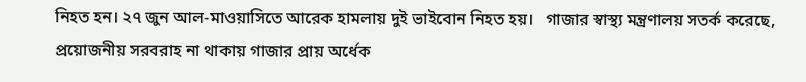নিহত হন। ২৭ জুন আল-মাওয়াসিতে আরেক হামলায় দুই ভাইবোন নিহত হয়।   গাজার স্বাস্থ্য মন্ত্রণালয় সতর্ক করেছে, প্রয়োজনীয় সরবরাহ না থাকায় গাজার প্রায় অর্ধেক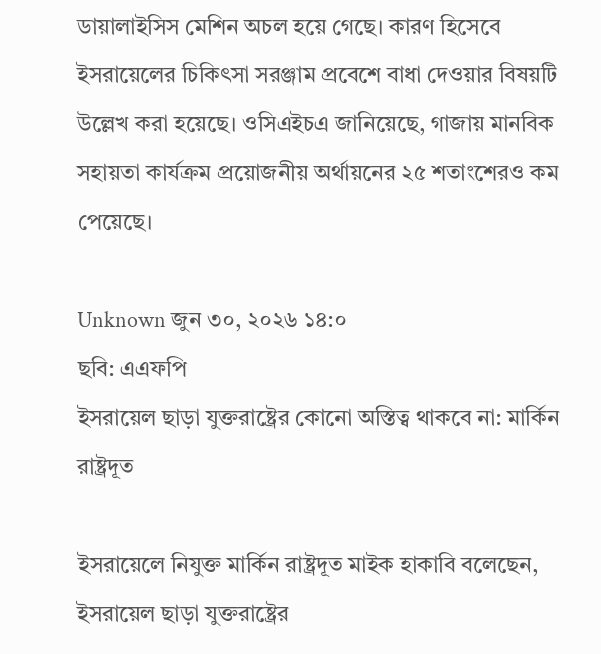ডায়ালাইসিস মেশিন অচল হয়ে গেছে। কারণ হিসেবে ইসরায়েলের চিকিৎসা সরঞ্জাম প্রবেশে বাধা দেওয়ার বিষয়টি উল্লেখ করা হয়েছে। ওসিএইচএ জানিয়েছে, গাজায় মানবিক সহায়তা কার্যক্রম প্রয়োজনীয় অর্থায়নের ২৫ শতাংশেরও কম পেয়েছে।

Unknown জুন ৩০, ২০২৬ ১৪:০
ছবি: এএফপি
ইসরায়েল ছাড়া যুক্তরাষ্ট্রের কোনো অস্তিত্ব থাকবে না: মার্কিন রাষ্ট্রদূত

ইসরায়েলে নিযুক্ত মার্কিন রাষ্ট্রদূত মাইক হাকাবি বলেছেন, ইসরায়েল ছাড়া যুক্তরাষ্ট্রের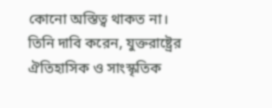কোনো অস্তিত্ব থাকত না। তিনি দাবি করেন, যুক্তরাষ্ট্রের ঐতিহাসিক ও সাংস্কৃতিক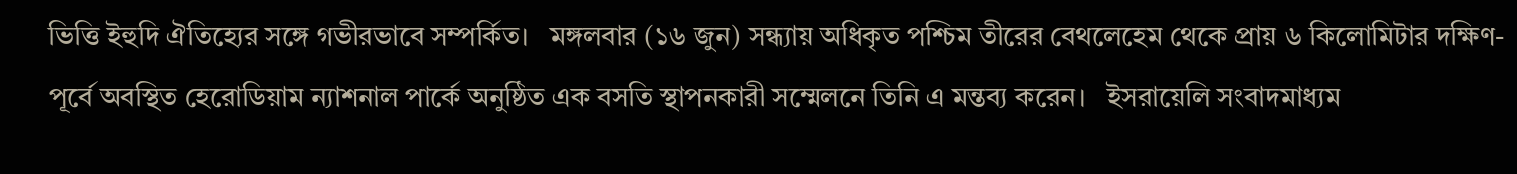ভিত্তি ইহুদি ঐতিহ্যের সঙ্গে গভীরভাবে সম্পর্কিত।   মঙ্গলবার (১৬ জুন) সন্ধ্যায় অধিকৃত পশ্চিম তীরের বেথলেহেম থেকে প্রায় ৬ কিলোমিটার দক্ষিণ-পূর্বে অবস্থিত হেরোডিয়াম ন্যাশনাল পার্কে অনুষ্ঠিত এক বসতি স্থাপনকারী সম্মেলনে তিনি এ মন্তব্য করেন।   ইসরায়েলি সংবাদমাধ্যম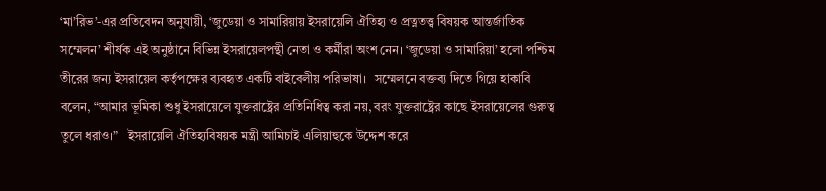‘মা’রিভ’-এর প্রতিবেদন অনুযায়ী, ‘জুডেয়া ও সামারিয়ায় ইসরায়েলি ঐতিহ্য ও প্রত্নতত্ত্ব বিষয়ক আন্তর্জাতিক সম্মেলন’ শীর্ষক এই অনুষ্ঠানে বিভিন্ন ইসরায়েলপন্থী নেতা ও কর্মীরা অংশ নেন। ‘জুডেয়া ও সামারিয়া’ হলো পশ্চিম তীরের জন্য ইসরায়েল কর্তৃপক্ষের ব্যবহৃত একটি বাইবেলীয় পরিভাষা।   সম্মেলনে বক্তব্য দিতে গিয়ে হাকাবি বলেন, “আমার ভূমিকা শুধু ইসরায়েলে যুক্তরাষ্ট্রের প্রতিনিধিত্ব করা নয়, বরং যুক্তরাষ্ট্রের কাছে ইসরায়েলের গুরুত্ব তুলে ধরাও।”   ইসরায়েলি ঐতিহ্যবিষয়ক মন্ত্রী আমিচাই এলিয়াহুকে উদ্দেশ করে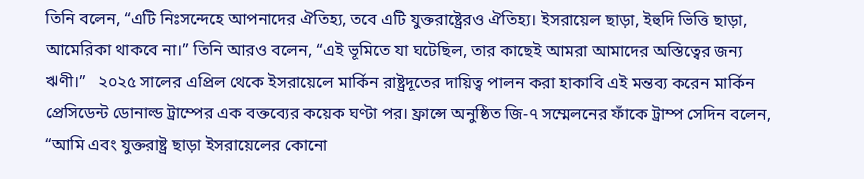তিনি বলেন, “এটি নিঃসন্দেহে আপনাদের ঐতিহ্য, তবে এটি যুক্তরাষ্ট্রেরও ঐতিহ্য। ইসরায়েল ছাড়া, ইহুদি ভিত্তি ছাড়া, আমেরিকা থাকবে না।” তিনি আরও বলেন, “এই ভূমিতে যা ঘটেছিল, তার কাছেই আমরা আমাদের অস্তিত্বের জন্য ঋণী।”   ২০২৫ সালের এপ্রিল থেকে ইসরায়েলে মার্কিন রাষ্ট্রদূতের দায়িত্ব পালন করা হাকাবি এই মন্তব্য করেন মার্কিন প্রেসিডেন্ট ডোনাল্ড ট্রাম্পের এক বক্তব্যের কয়েক ঘণ্টা পর। ফ্রান্সে অনুষ্ঠিত জি-৭ সম্মেলনের ফাঁকে ট্রাম্প সেদিন বলেন, “আমি এবং যুক্তরাষ্ট্র ছাড়া ইসরায়েলের কোনো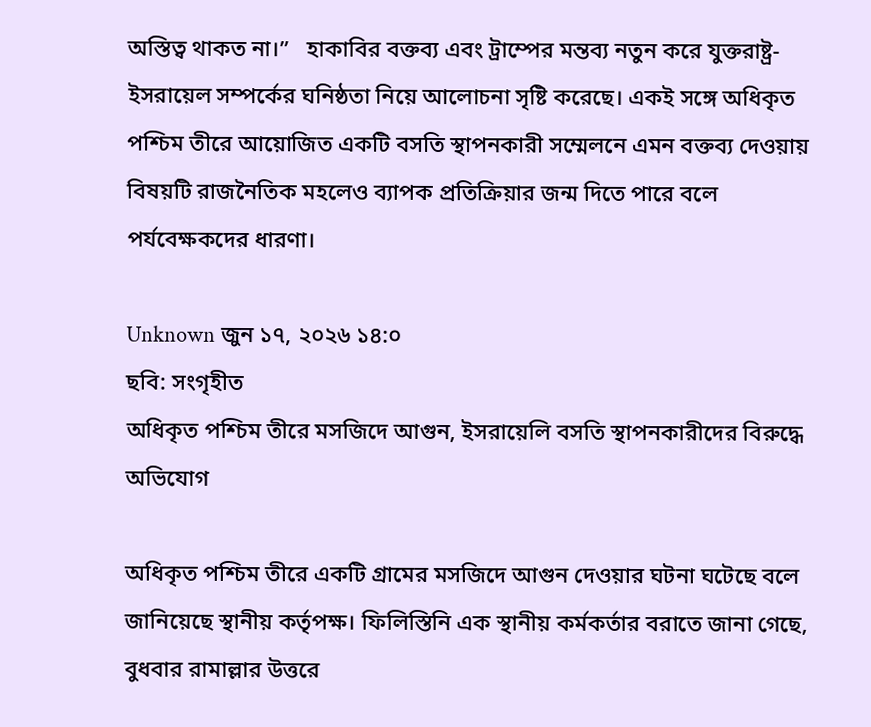অস্তিত্ব থাকত না।”   হাকাবির বক্তব্য এবং ট্রাম্পের মন্তব্য নতুন করে যুক্তরাষ্ট্র-ইসরায়েল সম্পর্কের ঘনিষ্ঠতা নিয়ে আলোচনা সৃষ্টি করেছে। একই সঙ্গে অধিকৃত পশ্চিম তীরে আয়োজিত একটি বসতি স্থাপনকারী সম্মেলনে এমন বক্তব্য দেওয়ায় বিষয়টি রাজনৈতিক মহলেও ব্যাপক প্রতিক্রিয়ার জন্ম দিতে পারে বলে পর্যবেক্ষকদের ধারণা।

Unknown জুন ১৭, ২০২৬ ১৪:০
ছবি: সংগৃহীত
অধিকৃত পশ্চিম তীরে মসজিদে আগুন, ইসরায়েলি বসতি স্থাপনকারীদের বিরুদ্ধে অভিযোগ

অধিকৃত পশ্চিম তীরে একটি গ্রামের মসজিদে আগুন দেওয়ার ঘটনা ঘটেছে বলে জানিয়েছে স্থানীয় কর্তৃপক্ষ। ফিলিস্তিনি এক স্থানীয় কর্মকর্তার বরাতে জানা গেছে, বুধবার রামাল্লার উত্তরে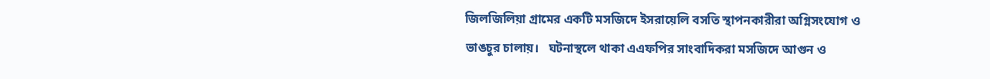জিলজিলিয়া গ্রামের একটি মসজিদে ইসরায়েলি বসতি স্থাপনকারীরা অগ্নিসংযোগ ও ভাঙচুর চালায়।   ঘটনাস্থলে থাকা এএফপির সাংবাদিকরা মসজিদে আগুন ও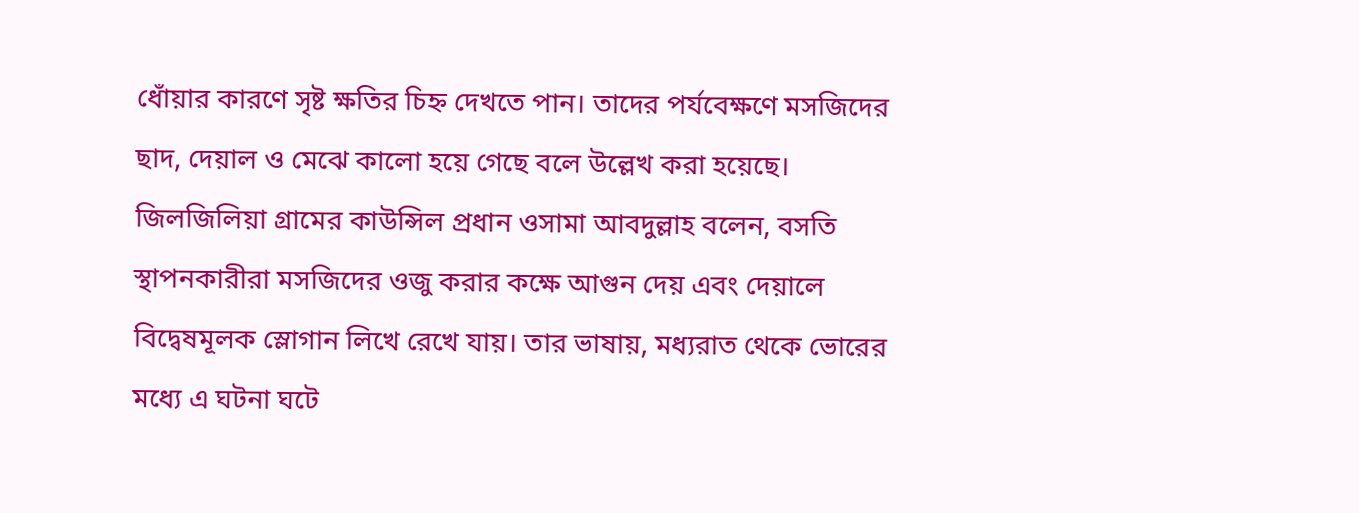ধোঁয়ার কারণে সৃষ্ট ক্ষতির চিহ্ন দেখতে পান। তাদের পর্যবেক্ষণে মসজিদের ছাদ, দেয়াল ও মেঝে কালো হয়ে গেছে বলে উল্লেখ করা হয়েছে।   জিলজিলিয়া গ্রামের কাউন্সিল প্রধান ওসামা আবদুল্লাহ বলেন, বসতি স্থাপনকারীরা মসজিদের ওজু করার কক্ষে আগুন দেয় এবং দেয়ালে বিদ্বেষমূলক স্লোগান লিখে রেখে যায়। তার ভাষায়, মধ্যরাত থেকে ভোরের মধ্যে এ ঘটনা ঘটে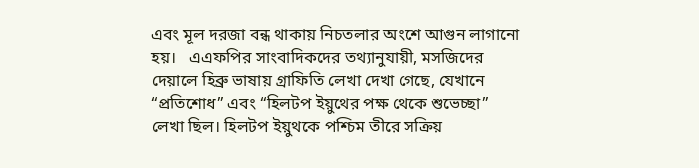এবং মূল দরজা বন্ধ থাকায় নিচতলার অংশে আগুন লাগানো হয়।   এএফপির সাংবাদিকদের তথ্যানুযায়ী, মসজিদের দেয়ালে হিব্রু ভাষায় গ্রাফিতি লেখা দেখা গেছে, যেখানে “প্রতিশোধ” এবং “হিলটপ ইয়ুথের পক্ষ থেকে শুভেচ্ছা” লেখা ছিল। হিলটপ ইয়ুথকে পশ্চিম তীরে সক্রিয়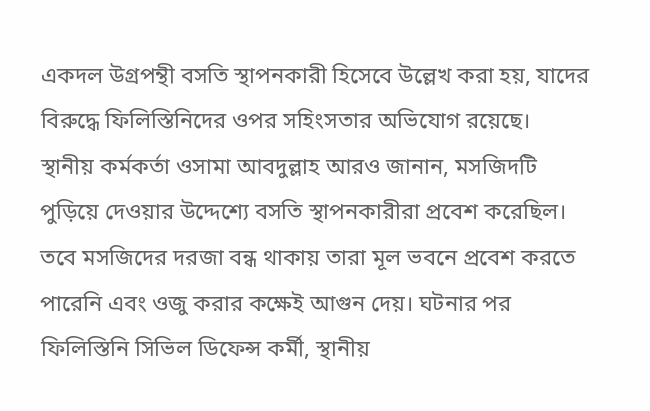একদল উগ্রপন্থী বসতি স্থাপনকারী হিসেবে উল্লেখ করা হয়, যাদের বিরুদ্ধে ফিলিস্তিনিদের ওপর সহিংসতার অভিযোগ রয়েছে।   স্থানীয় কর্মকর্তা ওসামা আবদুল্লাহ আরও জানান, মসজিদটি পুড়িয়ে দেওয়ার উদ্দেশ্যে বসতি স্থাপনকারীরা প্রবেশ করেছিল। তবে মসজিদের দরজা বন্ধ থাকায় তারা মূল ভবনে প্রবেশ করতে পারেনি এবং ওজু করার কক্ষেই আগুন দেয়। ঘটনার পর ফিলিস্তিনি সিভিল ডিফেন্স কর্মী, স্থানীয়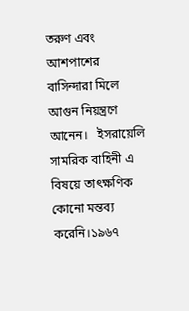তরুণ এবং আশপাশের বাসিন্দারা মিলে আগুন নিয়ন্ত্রণে আনেন।   ইসরায়েলি সামরিক বাহিনী এ বিষয়ে তাৎক্ষণিক কোনো মন্তব্য করেনি।১৯৬৭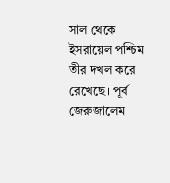সাল থেকে ইসরায়েল পশ্চিম তীর দখল করে রেখেছে। পূর্ব জেরুজালেম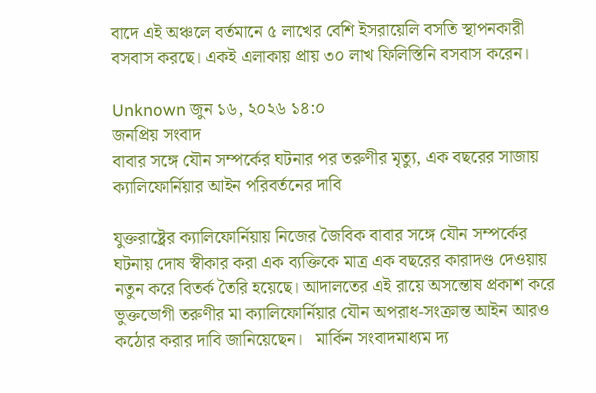বাদে এই অঞ্চলে বর্তমানে ৫ লাখের বেশি ইসরায়েলি বসতি স্থাপনকারী বসবাস করছে। একই এলাকায় প্রায় ৩০ লাখ ফিলিস্তিনি বসবাস করেন।

Unknown জুন ১৬, ২০২৬ ১৪:০
জনপ্রিয় সংবাদ
বাবার সঙ্গে যৌন সম্পর্কের ঘটনার পর তরুণীর মৃত্যু, এক বছরের সাজায় ক্যালিফোর্নিয়ার আইন পরিবর্তনের দাবি

যুক্তরাষ্ট্রের ক্যালিফোর্নিয়ায় নিজের জৈবিক বাবার সঙ্গে যৌন সম্পর্কের ঘটনায় দোষ স্বীকার করা এক ব্যক্তিকে মাত্র এক বছরের কারাদণ্ড দেওয়ায় নতুন করে বিতর্ক তৈরি হয়েছে। আদালতের এই রায়ে অসন্তোষ প্রকাশ করে ভুক্তভোগী তরুণীর মা ক্যালিফোর্নিয়ার যৌন অপরাধ-সংক্রান্ত আইন আরও কঠোর করার দাবি জানিয়েছেন।   মার্কিন সংবাদমাধ্যম দ্য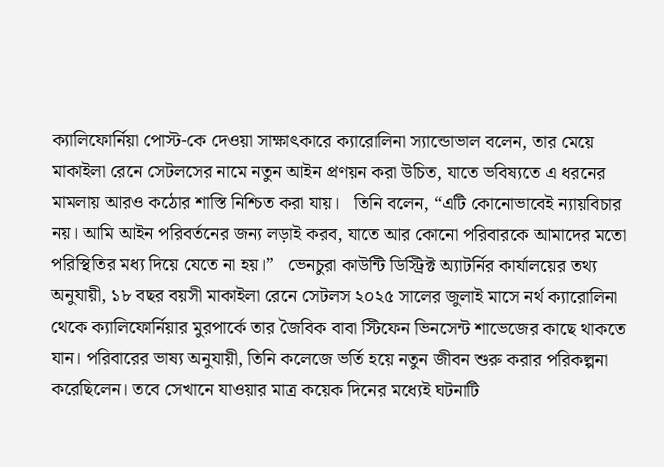ক্যালিফোর্নিয়া পোস্ট-কে দেওয়া সাক্ষাৎকারে ক্যারোলিনা স্যান্ডোভাল বলেন, তার মেয়ে মাকাইলা রেনে সেটলসের নামে নতুন আইন প্রণয়ন করা উচিত, যাতে ভবিষ্যতে এ ধরনের মামলায় আরও কঠোর শাস্তি নিশ্চিত করা যায়।   তিনি বলেন, “এটি কোনোভাবেই ন্যায়বিচার নয়। আমি আইন পরিবর্তনের জন্য লড়াই করব, যাতে আর কোনো পরিবারকে আমাদের মতো পরিস্থিতির মধ্য দিয়ে যেতে না হয়।”   ভেনচুরা কাউন্টি ডিস্ট্রিক্ট অ্যাটর্নির কার্যালয়ের তথ্য অনুযায়ী, ১৮ বছর বয়সী মাকাইলা রেনে সেটলস ২০২৫ সালের জুলাই মাসে নর্থ ক্যারোলিনা থেকে ক্যালিফোর্নিয়ার মুরপার্কে তার জৈবিক বাবা স্টিফেন ভিনসেন্ট শাভেজের কাছে থাকতে যান। পরিবারের ভাষ্য অনুযায়ী, তিনি কলেজে ভর্তি হয়ে নতুন জীবন শুরু করার পরিকল্পনা করেছিলেন। তবে সেখানে যাওয়ার মাত্র কয়েক দিনের মধ্যেই ঘটনাটি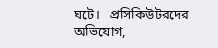ঘটে।   প্রসিকিউটরদের অভিযোগ,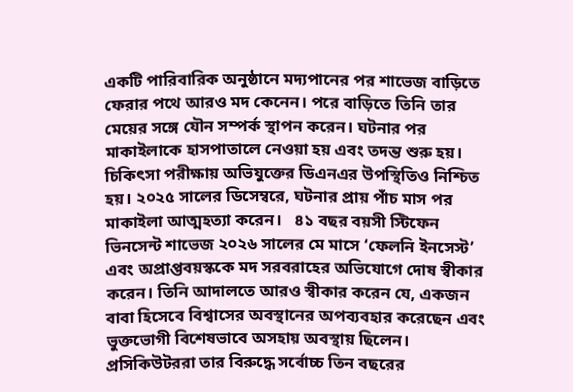একটি পারিবারিক অনুষ্ঠানে মদ্যপানের পর শাভেজ বাড়িতে ফেরার পথে আরও মদ কেনেন। পরে বাড়িতে তিনি তার মেয়ের সঙ্গে যৌন সম্পর্ক স্থাপন করেন। ঘটনার পর মাকাইলাকে হাসপাতালে নেওয়া হয় এবং তদন্ত শুরু হয়। চিকিৎসা পরীক্ষায় অভিযুক্তের ডিএনএর উপস্থিতিও নিশ্চিত হয়। ২০২৫ সালের ডিসেম্বরে, ঘটনার প্রায় পাঁচ মাস পর মাকাইলা আত্মহত্যা করেন।   ৪১ বছর বয়সী স্টিফেন ভিনসেন্ট শাভেজ ২০২৬ সালের মে মাসে ‘ফেলনি ইনসেস্ট’ এবং অপ্রাপ্তবয়স্ককে মদ সরবরাহের অভিযোগে দোষ স্বীকার করেন। তিনি আদালতে আরও স্বীকার করেন যে, একজন বাবা হিসেবে বিশ্বাসের অবস্থানের অপব্যবহার করেছেন এবং ভুক্তভোগী বিশেষভাবে অসহায় অবস্থায় ছিলেন।   প্রসিকিউটররা তার বিরুদ্ধে সর্বোচ্চ তিন বছরের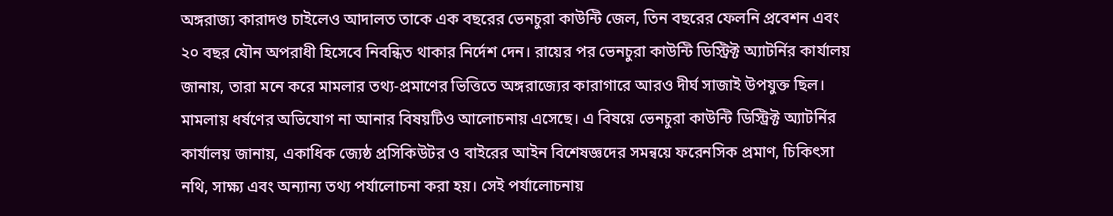অঙ্গরাজ্য কারাদণ্ড চাইলেও আদালত তাকে এক বছরের ভেনচুরা কাউন্টি জেল, তিন বছরের ফেলনি প্রবেশন এবং ২০ বছর যৌন অপরাধী হিসেবে নিবন্ধিত থাকার নির্দেশ দেন। রায়ের পর ভেনচুরা কাউন্টি ডিস্ট্রিক্ট অ্যাটর্নির কার্যালয় জানায়, তারা মনে করে মামলার তথ্য-প্রমাণের ভিত্তিতে অঙ্গরাজ্যের কারাগারে আরও দীর্ঘ সাজাই উপযুক্ত ছিল।   মামলায় ধর্ষণের অভিযোগ না আনার বিষয়টিও আলোচনায় এসেছে। এ বিষয়ে ভেনচুরা কাউন্টি ডিস্ট্রিক্ট অ্যাটর্নির কার্যালয় জানায়, একাধিক জ্যেষ্ঠ প্রসিকিউটর ও বাইরের আইন বিশেষজ্ঞদের সমন্বয়ে ফরেনসিক প্রমাণ, চিকিৎসা নথি, সাক্ষ্য এবং অন্যান্য তথ্য পর্যালোচনা করা হয়। সেই পর্যালোচনায়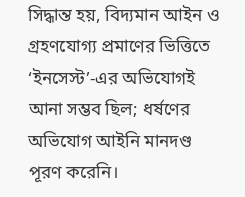সিদ্ধান্ত হয়, বিদ্যমান আইন ও গ্রহণযোগ্য প্রমাণের ভিত্তিতে ‘ইনসেস্ট’-এর অভিযোগই আনা সম্ভব ছিল; ধর্ষণের অভিযোগ আইনি মানদণ্ড পূরণ করেনি।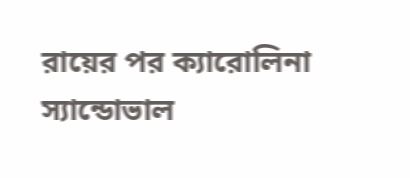রায়ের পর ক্যারোলিনা স্যান্ডোভাল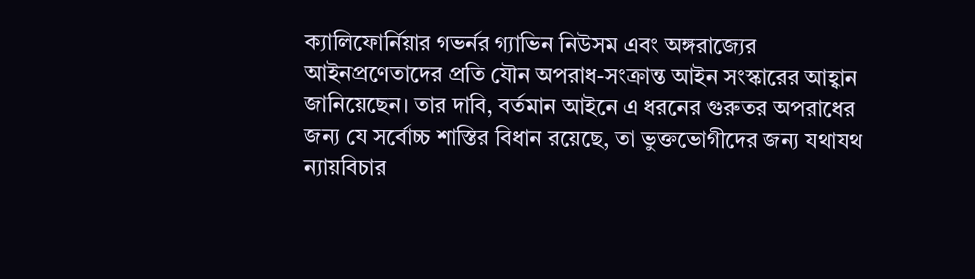ক্যালিফোর্নিয়ার গভর্নর গ্যাভিন নিউসম এবং অঙ্গরাজ্যের আইনপ্রণেতাদের প্রতি যৌন অপরাধ-সংক্রান্ত আইন সংস্কারের আহ্বান জানিয়েছেন। তার দাবি, বর্তমান আইনে এ ধরনের গুরুতর অপরাধের জন্য যে সর্বোচ্চ শাস্তির বিধান রয়েছে, তা ভুক্তভোগীদের জন্য যথাযথ ন্যায়বিচার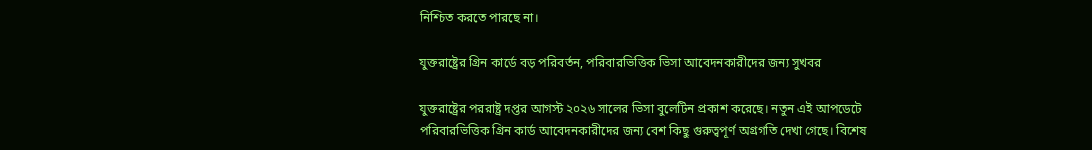নিশ্চিত করতে পারছে না।

যুক্তরাষ্ট্রের গ্রিন কার্ডে বড় পরিবর্তন, পরিবারভিত্তিক ভিসা আবেদনকারীদের জন্য সুখবর

যুক্তরাষ্ট্রের পররাষ্ট্র দপ্তর আগস্ট ২০২৬ সালের ভিসা বুলেটিন প্রকাশ করেছে। নতুন এই আপডেটে পরিবারভিত্তিক গ্রিন কার্ড আবেদনকারীদের জন্য বেশ কিছু গুরুত্বপূর্ণ অগ্রগতি দেখা গেছে। বিশেষ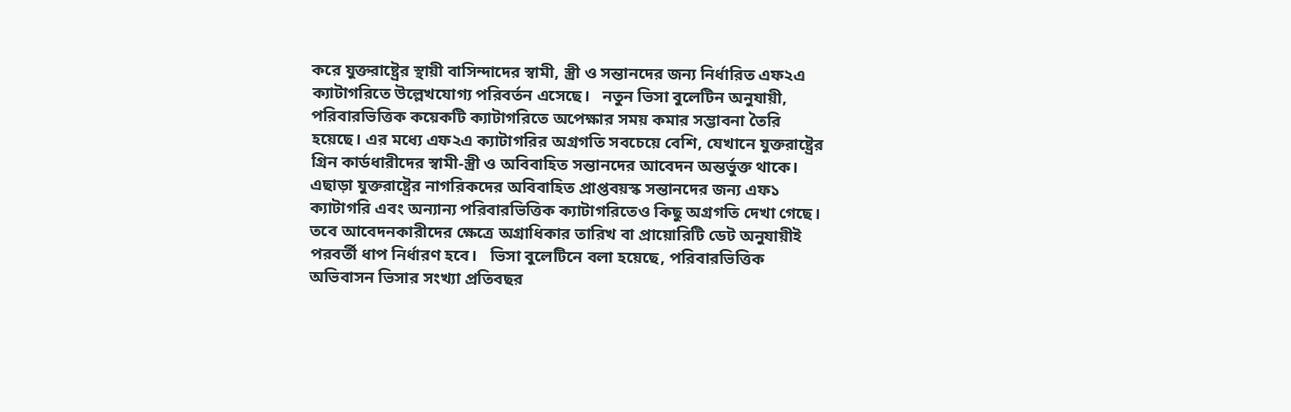করে যুক্তরাষ্ট্রের স্থায়ী বাসিন্দাদের স্বামী, স্ত্রী ও সন্তানদের জন্য নির্ধারিত এফ২এ ক্যাটাগরিতে উল্লেখযোগ্য পরিবর্তন এসেছে।   নতুন ভিসা বুলেটিন অনুযায়ী, পরিবারভিত্তিক কয়েকটি ক্যাটাগরিতে অপেক্ষার সময় কমার সম্ভাবনা তৈরি হয়েছে। এর মধ্যে এফ২এ ক্যাটাগরির অগ্রগতি সবচেয়ে বেশি, যেখানে যুক্তরাষ্ট্রের গ্রিন কার্ডধারীদের স্বামী-স্ত্রী ও অবিবাহিত সন্তানদের আবেদন অন্তর্ভুক্ত থাকে।   এছাড়া যুক্তরাষ্ট্রের নাগরিকদের অবিবাহিত প্রাপ্তবয়স্ক সন্তানদের জন্য এফ১ ক্যাটাগরি এবং অন্যান্য পরিবারভিত্তিক ক্যাটাগরিতেও কিছু অগ্রগতি দেখা গেছে। তবে আবেদনকারীদের ক্ষেত্রে অগ্রাধিকার তারিখ বা প্রায়োরিটি ডেট অনুযায়ীই পরবর্তী ধাপ নির্ধারণ হবে।   ভিসা বুলেটিনে বলা হয়েছে, পরিবারভিত্তিক অভিবাসন ভিসার সংখ্যা প্রতিবছর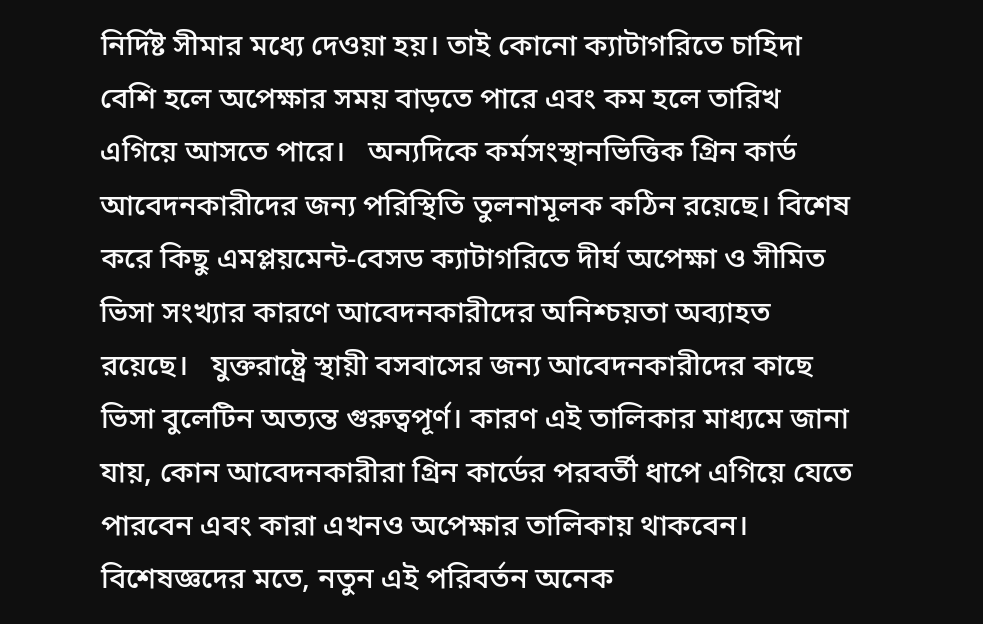নির্দিষ্ট সীমার মধ্যে দেওয়া হয়। তাই কোনো ক্যাটাগরিতে চাহিদা বেশি হলে অপেক্ষার সময় বাড়তে পারে এবং কম হলে তারিখ এগিয়ে আসতে পারে।   অন্যদিকে কর্মসংস্থানভিত্তিক গ্রিন কার্ড আবেদনকারীদের জন্য পরিস্থিতি তুলনামূলক কঠিন রয়েছে। বিশেষ করে কিছু এমপ্লয়মেন্ট-বেসড ক্যাটাগরিতে দীর্ঘ অপেক্ষা ও সীমিত ভিসা সংখ্যার কারণে আবেদনকারীদের অনিশ্চয়তা অব্যাহত রয়েছে।   যুক্তরাষ্ট্রে স্থায়ী বসবাসের জন্য আবেদনকারীদের কাছে ভিসা বুলেটিন অত্যন্ত গুরুত্বপূর্ণ। কারণ এই তালিকার মাধ্যমে জানা যায়, কোন আবেদনকারীরা গ্রিন কার্ডের পরবর্তী ধাপে এগিয়ে যেতে পারবেন এবং কারা এখনও অপেক্ষার তালিকায় থাকবেন।   বিশেষজ্ঞদের মতে, নতুন এই পরিবর্তন অনেক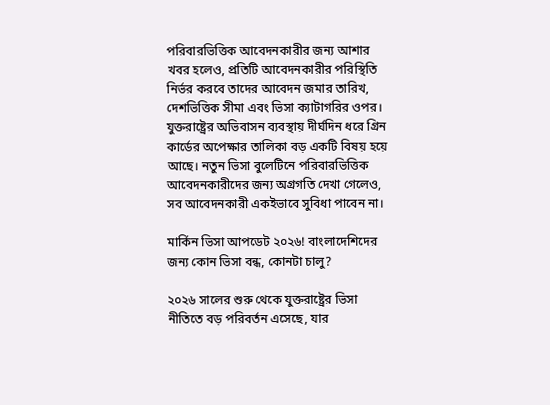পরিবারভিত্তিক আবেদনকারীর জন্য আশার খবর হলেও, প্রতিটি আবেদনকারীর পরিস্থিতি নির্ভর করবে তাদের আবেদন জমার তারিখ, দেশভিত্তিক সীমা এবং ভিসা ক্যাটাগরির ওপর।   যুক্তরাষ্ট্রের অভিবাসন ব্যবস্থায় দীর্ঘদিন ধরে গ্রিন কার্ডের অপেক্ষার তালিকা বড় একটি বিষয় হয়ে আছে। নতুন ভিসা বুলেটিনে পরিবারভিত্তিক আবেদনকারীদের জন্য অগ্রগতি দেখা গেলেও, সব আবেদনকারী একইভাবে সুবিধা পাবেন না।

মার্কিন ভিসা আপডেট ২০২৬! বাংলাদেশিদের জন্য কোন ভিসা বন্ধ, কোনটা চালু?

২০২৬ সালের শুরু থেকে যুক্তরাষ্ট্রের ভিসা নীতিতে বড় পরিবর্তন এসেছে, যার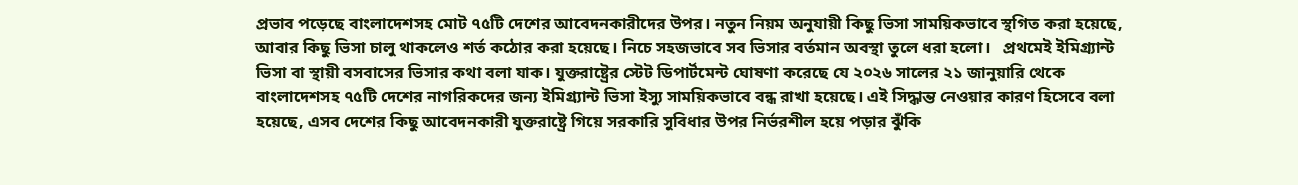প্রভাব পড়েছে বাংলাদেশসহ মোট ৭৫টি দেশের আবেদনকারীদের উপর। নতুন নিয়ম অনুযায়ী কিছু ভিসা সাময়িকভাবে স্থগিত করা হয়েছে, আবার কিছু ভিসা চালু থাকলেও শর্ত কঠোর করা হয়েছে। নিচে সহজভাবে সব ভিসার বর্তমান অবস্থা তুলে ধরা হলো।   প্রথমেই ইমিগ্র্যান্ট ভিসা বা স্থায়ী বসবাসের ভিসার কথা বলা যাক। যুক্তরাষ্ট্রের স্টেট ডিপার্টমেন্ট ঘোষণা করেছে যে ২০২৬ সালের ২১ জানুয়ারি থেকে বাংলাদেশসহ ৭৫টি দেশের নাগরিকদের জন্য ইমিগ্র্যান্ট ভিসা ইস্যু সাময়িকভাবে বন্ধ রাখা হয়েছে। এই সিদ্ধান্ত নেওয়ার কারণ হিসেবে বলা হয়েছে, এসব দেশের কিছু আবেদনকারী যুক্তরাষ্ট্রে গিয়ে সরকারি সুবিধার উপর নির্ভরশীল হয়ে পড়ার ঝুঁকি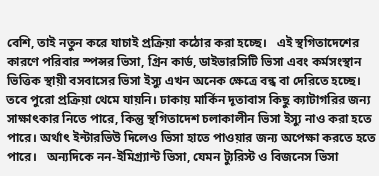বেশি, তাই নতুন করে যাচাই প্রক্রিয়া কঠোর করা হচ্ছে।   এই স্থগিতাদেশের কারণে পরিবার স্পন্সর ভিসা, গ্রিন কার্ড, ডাইভারসিটি ভিসা এবং কর্মসংস্থান ভিত্তিক স্থায়ী বসবাসের ভিসা ইস্যু এখন অনেক ক্ষেত্রে বন্ধ বা দেরিতে হচ্ছে। তবে পুরো প্রক্রিয়া থেমে যায়নি। ঢাকায় মার্কিন দূতাবাস কিছু ক্যাটাগরির জন্য সাক্ষাৎকার নিতে পারে, কিন্তু স্থগিতাদেশ চলাকালীন ভিসা ইস্যু নাও করা হতে পারে। অর্থাৎ ইন্টারভিউ দিলেও ভিসা হাতে পাওয়ার জন্য অপেক্ষা করতে হতে পারে।   অন্যদিকে নন-ইমিগ্র্যান্ট ভিসা, যেমন ট্যুরিস্ট ও বিজনেস ভিসা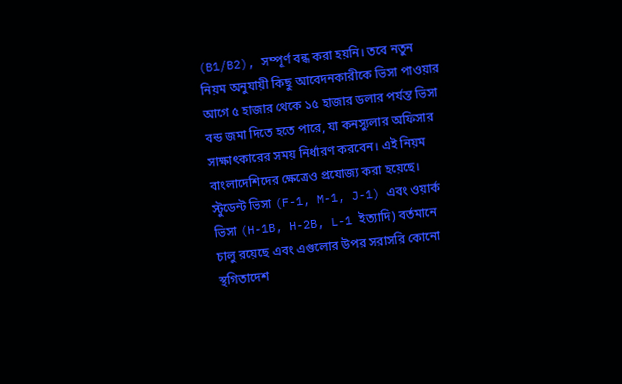(B1/B2), সম্পূর্ণ বন্ধ করা হয়নি। তবে নতুন নিয়ম অনুযায়ী কিছু আবেদনকারীকে ভিসা পাওয়ার আগে ৫ হাজার থেকে ১৫ হাজার ডলার পর্যন্ত ভিসা বন্ড জমা দিতে হতে পারে, যা কনস্যুলার অফিসার সাক্ষাৎকারের সময় নির্ধারণ করবেন। এই নিয়ম বাংলাদেশিদের ক্ষেত্রেও প্রযোজ্য করা হয়েছে।   স্টুডেন্ট ভিসা (F-1, M-1, J-1) এবং ওয়ার্ক ভিসা (H-1B, H-2B, L-1 ইত্যাদি) বর্তমানে চালু রয়েছে এবং এগুলোর উপর সরাসরি কোনো স্থগিতাদেশ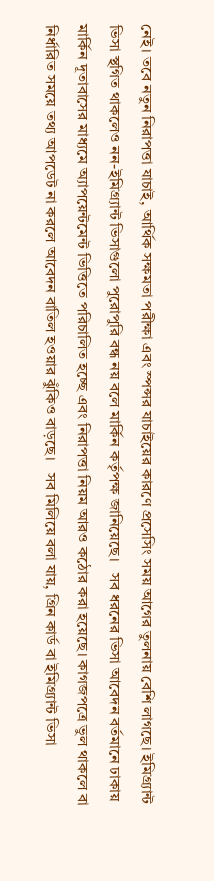নেই। তবে নতুন নিরাপত্তা যাচাই, আর্থিক সক্ষমতা পরীক্ষা এবং স্পন্সর যাচাইয়ের কারণে প্রসেসিং সময় আগের তুলনায় বেশি লাগছে। ইমিগ্র্যান্ট ভিসা স্থগিত থাকলেও নন-ইমিগ্র্যান্ট ভিসাগুলো পুরোপুরি বন্ধ নয় বলে মার্কিন কর্তৃপক্ষ জানিয়েছে।   সব ধরনের ভিসা আবেদন বর্তমানে ঢাকায় মার্কিন দূতাবাসের মাধ্যমে অ্যাপয়েন্টমেন্ট ভিত্তিতে পরিচালিত হচ্ছে এবং নিরাপত্তা নিয়ম আরও কঠোর করা হয়েছে। কাগজপত্রে ভুল থাকলে বা নির্ধারিত সময়ে তথ্য আপডেট না করলে আবেদন বাতিল হওয়ার ঝুঁকিও বাড়ছে।   সব মিলিয়ে বলা যায়, গ্রিন কার্ড বা ইমিগ্র্যান্ট ভিসা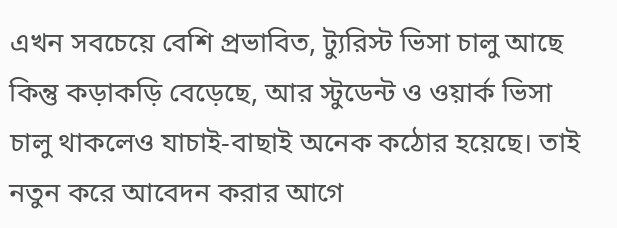এখন সবচেয়ে বেশি প্রভাবিত, ট্যুরিস্ট ভিসা চালু আছে কিন্তু কড়াকড়ি বেড়েছে, আর স্টুডেন্ট ও ওয়ার্ক ভিসা চালু থাকলেও যাচাই-বাছাই অনেক কঠোর হয়েছে। তাই নতুন করে আবেদন করার আগে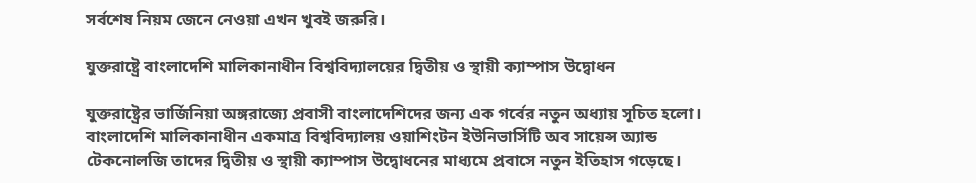সর্বশেষ নিয়ম জেনে নেওয়া এখন খুবই জরুরি।

যুক্তরাষ্ট্রে বাংলাদেশি মালিকানাধীন বিশ্ববিদ্যালয়ের দ্বিতীয় ও স্থায়ী ক্যাম্পাস উদ্বোধন

যুক্তরাষ্ট্রের ভার্জিনিয়া অঙ্গরাজ্যে প্রবাসী বাংলাদেশিদের জন্য এক গর্বের নতুন অধ্যায় সূচিত হলো। বাংলাদেশি মালিকানাধীন একমাত্র বিশ্ববিদ্যালয় ওয়াশিংটন ইউনিভার্সিটি অব সায়েন্স অ্যান্ড টেকনোলজি তাদের দ্বিতীয় ও স্থায়ী ক্যাম্পাস উদ্বোধনের মাধ্যমে প্রবাসে নতুন ইতিহাস গড়েছে।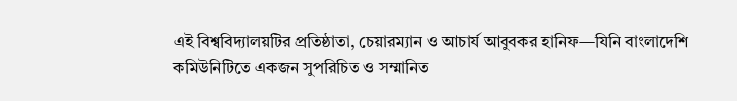এই বিশ্ববিদ্যালয়টির প্রতিষ্ঠাতা, চেয়ারম্যান ও আচার্য আবুবকর হানিফ—যিনি বাংলাদেশি কমিউনিটিতে একজন সুপরিচিত ও সম্মানিত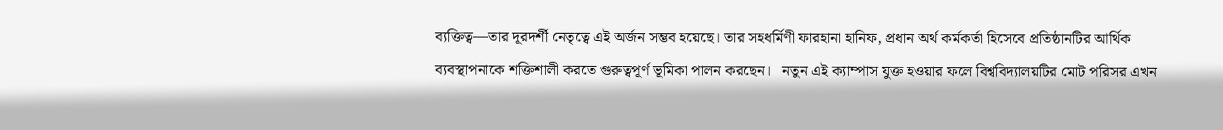ব্যক্তিত্ব—তার দূরদর্শী নেতৃত্বে এই অর্জন সম্ভব হয়েছে। তার সহধর্মিণী ফারহানা হানিফ, প্রধান অর্থ কর্মকর্তা হিসেবে প্রতিষ্ঠানটির আর্থিক ব্যবস্থাপনাকে শক্তিশালী করতে গুরুত্বপূর্ণ ভূমিকা পালন করছেন।   নতুন এই ক্যাম্পাস যুক্ত হওয়ার ফলে বিশ্ববিদ্যালয়টির মোট পরিসর এখন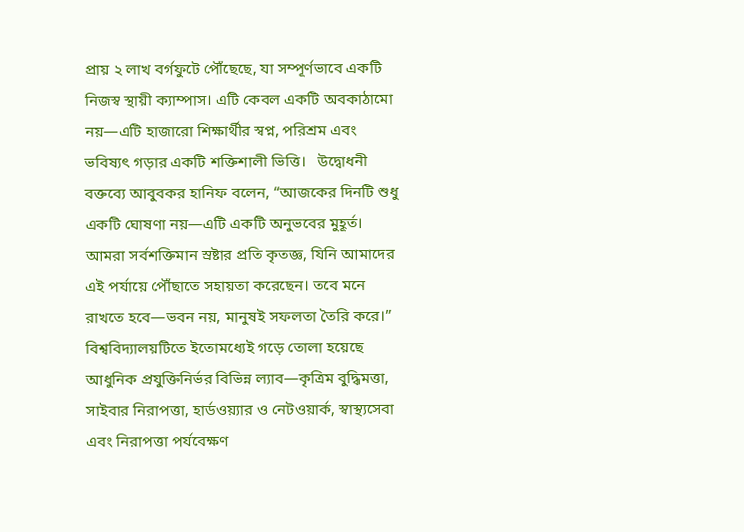প্রায় ২ লাখ বর্গফুটে পৌঁছেছে, যা সম্পূর্ণভাবে একটি নিজস্ব স্থায়ী ক্যাম্পাস। এটি কেবল একটি অবকাঠামো নয়—এটি হাজারো শিক্ষার্থীর স্বপ্ন, পরিশ্রম এবং ভবিষ্যৎ গড়ার একটি শক্তিশালী ভিত্তি।   উদ্বোধনী বক্তব্যে আবুবকর হানিফ বলেন, “আজকের দিনটি শুধু একটি ঘোষণা নয়—এটি একটি অনুভবের মুহূর্ত। আমরা সর্বশক্তিমান স্রষ্টার প্রতি কৃতজ্ঞ, যিনি আমাদের এই পর্যায়ে পৌঁছাতে সহায়তা করেছেন। তবে মনে রাখতে হবে—ভবন নয়, মানুষই সফলতা তৈরি করে।”   বিশ্ববিদ্যালয়টিতে ইতোমধ্যেই গড়ে তোলা হয়েছে আধুনিক প্রযুক্তিনির্ভর বিভিন্ন ল্যাব—কৃত্রিম বুদ্ধিমত্তা, সাইবার নিরাপত্তা, হার্ডওয়্যার ও নেটওয়ার্ক, স্বাস্থ্যসেবা এবং নিরাপত্তা পর্যবেক্ষণ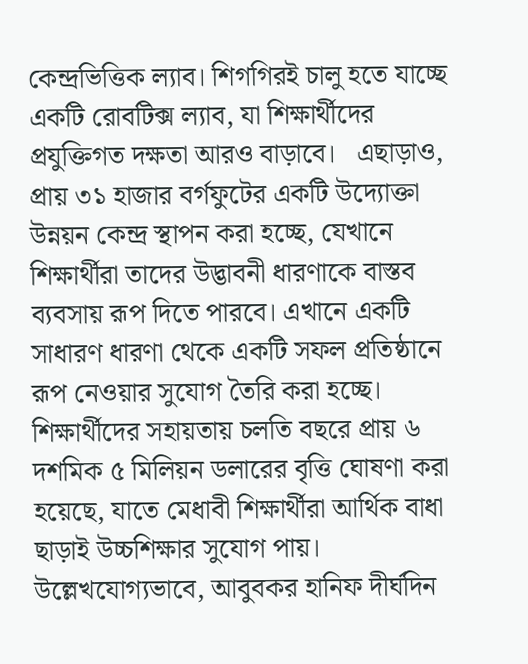কেন্দ্রভিত্তিক ল্যাব। শিগগিরই চালু হতে যাচ্ছে একটি রোবটিক্স ল্যাব, যা শিক্ষার্থীদের প্রযুক্তিগত দক্ষতা আরও বাড়াবে।   এছাড়াও, প্রায় ৩১ হাজার বর্গফুটের একটি উদ্যোক্তা উন্নয়ন কেন্দ্র স্থাপন করা হচ্ছে, যেখানে শিক্ষার্থীরা তাদের উদ্ভাবনী ধারণাকে বাস্তব ব্যবসায় রূপ দিতে পারবে। এখানে একটি সাধারণ ধারণা থেকে একটি সফল প্রতিষ্ঠানে রূপ নেওয়ার সুযোগ তৈরি করা হচ্ছে।   শিক্ষার্থীদের সহায়তায় চলতি বছরে প্রায় ৬ দশমিক ৫ মিলিয়ন ডলারের বৃত্তি ঘোষণা করা হয়েছে, যাতে মেধাবী শিক্ষার্থীরা আর্থিক বাধা ছাড়াই উচ্চশিক্ষার সুযোগ পায়।   উল্লেখযোগ্যভাবে, আবুবকর হানিফ দীর্ঘদিন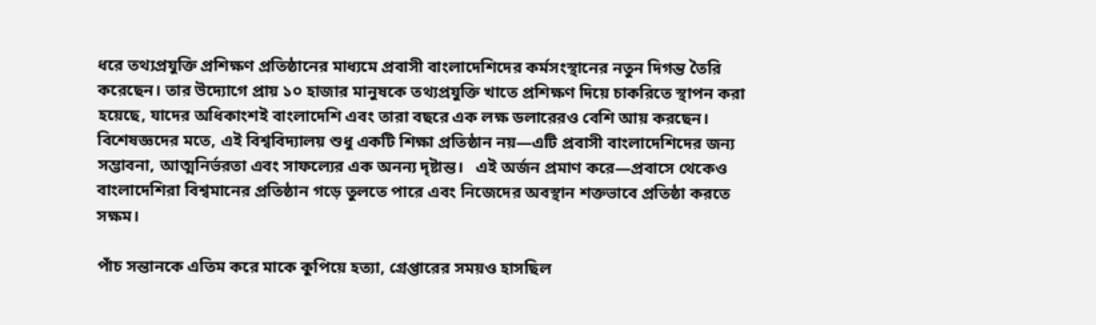ধরে তথ্যপ্রযুক্তি প্রশিক্ষণ প্রতিষ্ঠানের মাধ্যমে প্রবাসী বাংলাদেশিদের কর্মসংস্থানের নতুন দিগন্ত তৈরি করেছেন। তার উদ্যোগে প্রায় ১০ হাজার মানুষকে তথ্যপ্রযুক্তি খাতে প্রশিক্ষণ দিয়ে চাকরিতে স্থাপন করা হয়েছে, যাদের অধিকাংশই বাংলাদেশি এবং তারা বছরে এক লক্ষ ডলারেরও বেশি আয় করছেন।   বিশেষজ্ঞদের মতে, এই বিশ্ববিদ্যালয় শুধু একটি শিক্ষা প্রতিষ্ঠান নয়—এটি প্রবাসী বাংলাদেশিদের জন্য সম্ভাবনা, আত্মনির্ভরতা এবং সাফল্যের এক অনন্য দৃষ্টান্ত।   এই অর্জন প্রমাণ করে—প্রবাসে থেকেও বাংলাদেশিরা বিশ্বমানের প্রতিষ্ঠান গড়ে তুলতে পারে এবং নিজেদের অবস্থান শক্তভাবে প্রতিষ্ঠা করতে সক্ষম।

পাঁচ সন্তানকে এতিম করে মাকে কুপিয়ে হত্যা, গ্রেপ্তারের সময়ও হাসছিল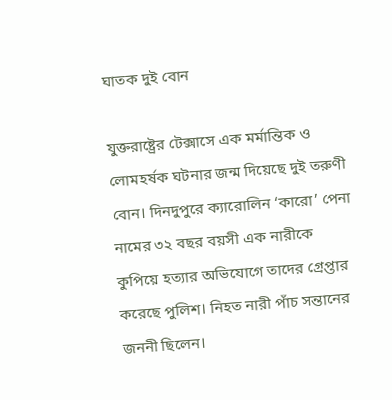ঘাতক দুই বোন

যুক্তরাষ্ট্রের টেক্সাসে এক মর্মান্তিক ও লোমহর্ষক ঘটনার জন্ম দিয়েছে দুই তরুণী বোন। দিনদুপুরে ক্যারোলিন ‘কারো’ পেনা নামের ৩২ বছর বয়সী এক নারীকে কুপিয়ে হত্যার অভিযোগে তাদের গ্রেপ্তার করেছে পুলিশ। নিহত নারী পাঁচ সন্তানের জননী ছিলেন।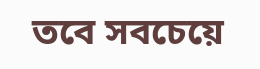তবে সবচেয়ে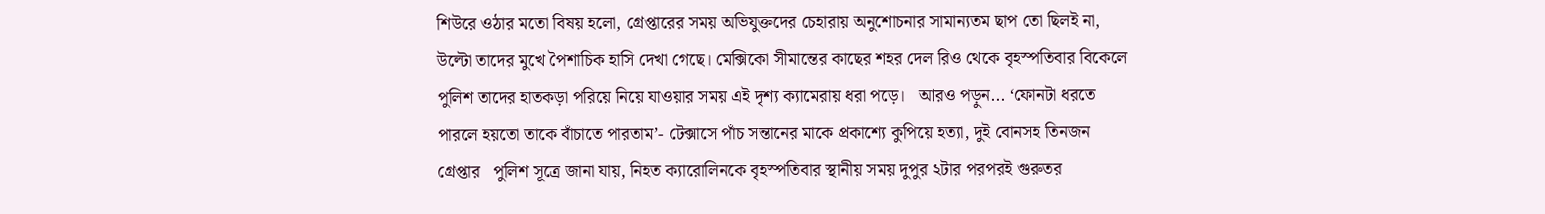শিউরে ওঠার মতো বিষয় হলো, গ্রেপ্তারের সময় অভিযুক্তদের চেহারায় অনুশোচনার সামান্যতম ছাপ তো ছিলই না, উল্টো তাদের মুখে পৈশাচিক হাসি দেখা গেছে। মেক্সিকো সীমান্তের কাছের শহর দেল রিও থেকে বৃহস্পতিবার বিকেলে পুলিশ তাদের হাতকড়া পরিয়ে নিয়ে যাওয়ার সময় এই দৃশ্য ক্যামেরায় ধরা পড়ে।   আরও পড়ুন... ‘ফোনটা ধরতে পারলে হয়তো তাকে বাঁচাতে পারতাম’- টেক্সাসে পাঁচ সন্তানের মাকে প্রকাশ্যে কুপিয়ে হত্যা, দুই বোনসহ তিনজন গ্রেপ্তার   পুলিশ সূত্রে জানা যায়, নিহত ক্যারোলিনকে বৃহস্পতিবার স্থানীয় সময় দুপুর ২টার পরপরই গুরুতর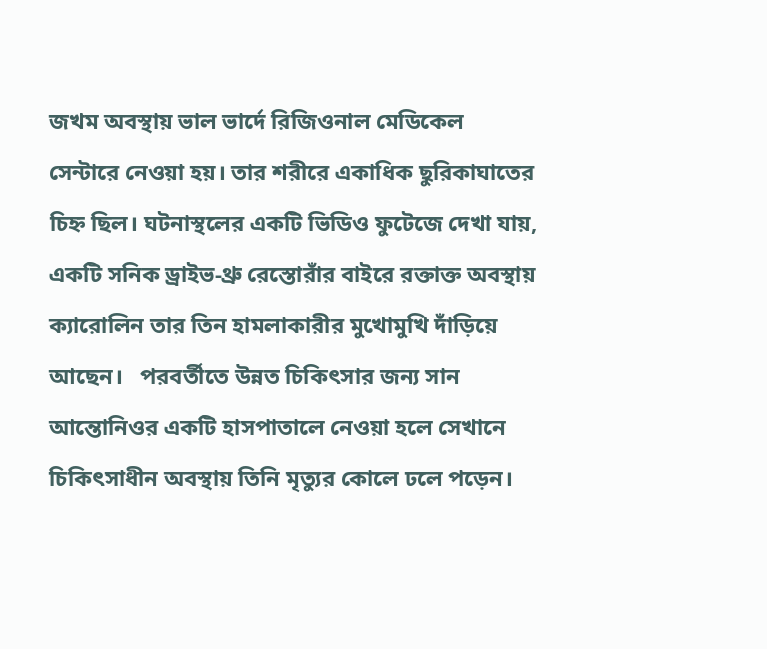জখম অবস্থায় ভাল ভার্দে রিজিওনাল মেডিকেল সেন্টারে নেওয়া হয়। তার শরীরে একাধিক ছুরিকাঘাতের চিহ্ন ছিল। ঘটনাস্থলের একটি ভিডিও ফুটেজে দেখা যায়, একটি সনিক ড্রাইভ-থ্রু রেস্তোরাঁর বাইরে রক্তাক্ত অবস্থায় ক্যারোলিন তার তিন হামলাকারীর মুখোমুখি দাঁড়িয়ে আছেন।   পরবর্তীতে উন্নত চিকিৎসার জন্য সান আন্তোনিওর একটি হাসপাতালে নেওয়া হলে সেখানে চিকিৎসাধীন অবস্থায় তিনি মৃত্যুর কোলে ঢলে পড়েন।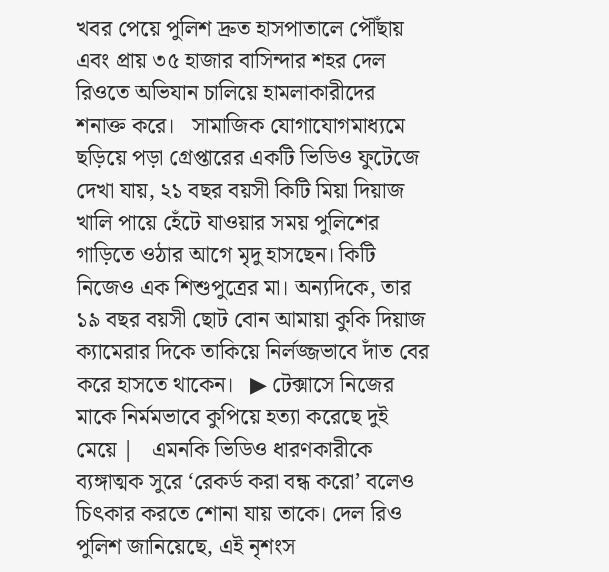খবর পেয়ে পুলিশ দ্রুত হাসপাতালে পৌঁছায় এবং প্রায় ৩৫ হাজার বাসিন্দার শহর দেল রিওতে অভিযান চালিয়ে হামলাকারীদের শনাক্ত করে।   সামাজিক যোগাযোগমাধ্যমে ছড়িয়ে পড়া গ্রেপ্তারের একটি ভিডিও ফুটেজে দেখা যায়, ২১ বছর বয়সী কিটি মিয়া দিয়াজ খালি পায়ে হেঁটে যাওয়ার সময় পুলিশের গাড়িতে ওঠার আগে মৃদু হাসছেন। কিটি নিজেও এক শিশুপুত্রের মা। অন্যদিকে, তার ১৯ বছর বয়সী ছোট বোন আমায়া কুকি দিয়াজ ক্যামেরার দিকে তাকিয়ে নির্লজ্জভাবে দাঁত বের করে হাসতে থাকেন।   ▶ টেক্সাসে নিজের মাকে নির্মমভাবে কুপিয়ে হত্যা করেছে দুই মেয়ে |   এমনকি ভিডিও ধারণকারীকে ব্যঙ্গাত্মক সুরে ‘রেকর্ড করা বন্ধ করো’ বলেও চিৎকার করতে শোনা যায় তাকে। দেল রিও পুলিশ জানিয়েছে, এই নৃশংস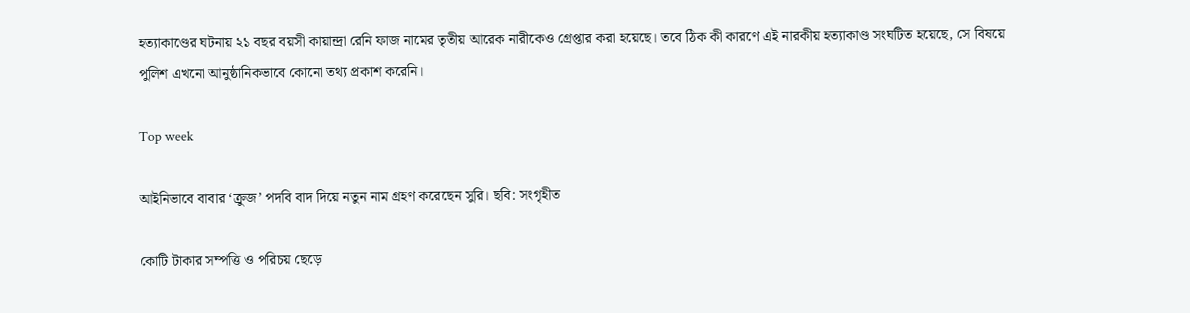হত্যাকাণ্ডের ঘটনায় ২১ বছর বয়সী কায়ান্দ্রা রেনি ফাজ নামের তৃতীয় আরেক নারীকেও গ্রেপ্তার করা হয়েছে। তবে ঠিক কী কারণে এই নারকীয় হত্যাকাণ্ড সংঘটিত হয়েছে, সে বিষয়ে পুলিশ এখনো আনুষ্ঠানিকভাবে কোনো তথ্য প্রকাশ করেনি।

Top week

আইনিভাবে বাবার ‘ক্রুজ’ পদবি বাদ দিয়ে নতুন নাম গ্রহণ করেছেন সুরি। ছবি: সংগৃহীত

কোটি টাকার সম্পত্তি ও পরিচয় ছেড়ে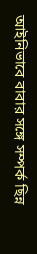আইনিভাবে বাবার সঙ্গে সম্পর্ক ছিন্ন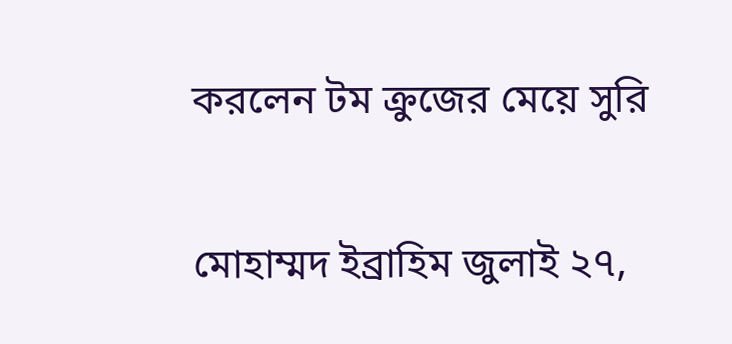করলেন টম ক্রুজের মেয়ে সুরি

মোহাম্মদ ইব্রাহিম জুলাই ২৭,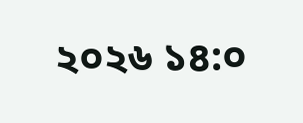২০২৬ ১৪:০